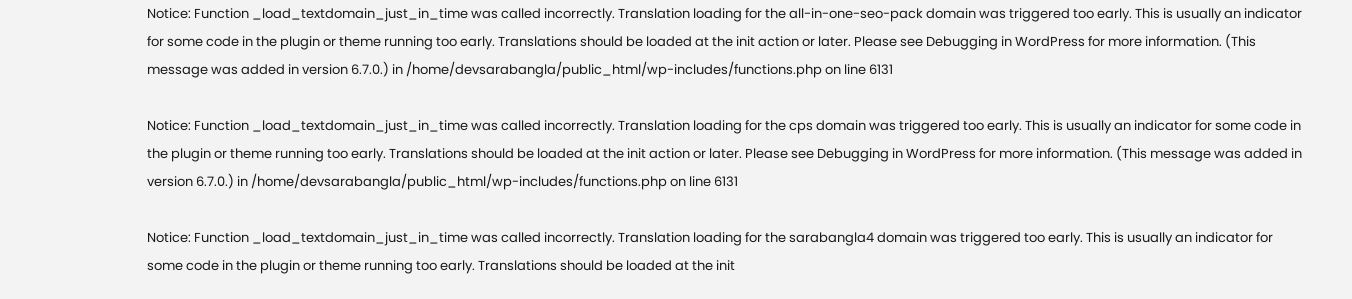Notice: Function _load_textdomain_just_in_time was called incorrectly. Translation loading for the all-in-one-seo-pack domain was triggered too early. This is usually an indicator for some code in the plugin or theme running too early. Translations should be loaded at the init action or later. Please see Debugging in WordPress for more information. (This message was added in version 6.7.0.) in /home/devsarabangla/public_html/wp-includes/functions.php on line 6131

Notice: Function _load_textdomain_just_in_time was called incorrectly. Translation loading for the cps domain was triggered too early. This is usually an indicator for some code in the plugin or theme running too early. Translations should be loaded at the init action or later. Please see Debugging in WordPress for more information. (This message was added in version 6.7.0.) in /home/devsarabangla/public_html/wp-includes/functions.php on line 6131

Notice: Function _load_textdomain_just_in_time was called incorrectly. Translation loading for the sarabangla4 domain was triggered too early. This is usually an indicator for some code in the plugin or theme running too early. Translations should be loaded at the init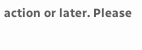action or later. Please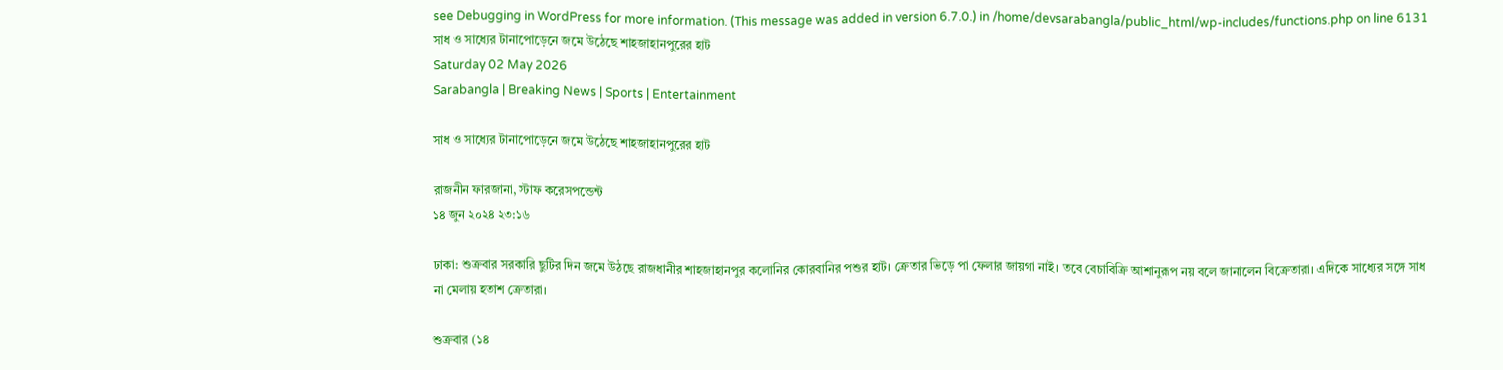see Debugging in WordPress for more information. (This message was added in version 6.7.0.) in /home/devsarabangla/public_html/wp-includes/functions.php on line 6131
সাধ ও সাধ্যের টানাপোড়েনে জমে উঠেছে শাহজাহানপুরের হাট
Saturday 02 May 2026
Sarabangla | Breaking News | Sports | Entertainment

সাধ ও সাধ্যের টানাপোড়েনে জমে উঠেছে শাহজাহানপুরের হাট

রাজনীন ফারজানা, স্টাফ করেসপন্ডেন্ট
১৪ জুন ২০২৪ ২৩:১৬

ঢাকা: শুক্রবার সরকারি ছুটির দিন জমে উঠছে রাজধানীর শাহজাহানপুর কলোনির কোরবানির পশুর হাট। ক্রেতার ভিড়ে পা ফেলার জায়গা নাই। তবে বেচাবিক্রি আশানুরূপ নয় বলে জানালেন বিক্রেতারা। এদিকে সাধ্যের সঙ্গে সাধ না মেলায় হতাশ ক্রেতারা।

শুক্রবার (১৪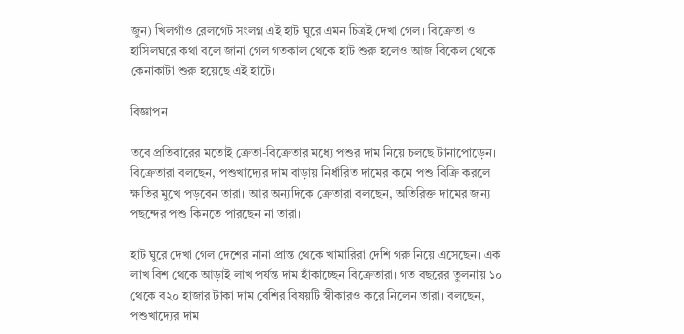জুন) খিলগাঁও রেলগেট সংলগ্ন এই হাট ঘুরে এমন চিত্রই দেখা গেল। বিক্রেতা ও হাসিলঘরে কথা বলে জানা গেল গতকাল থেকে হাট শুরু হলেও আজ বিকেল থেকে কেনাকাটা শুরু হয়েছে এই হাটে।

বিজ্ঞাপন

তবে প্রতিবারের মতোই ক্রেতা-বিক্রেতার মধ্যে পশুর দাম নিয়ে চলছে টানাপোড়েন। বিক্রেতারা বলছেন, পশুখাদ্যের দাম বাড়ায় নির্ধারিত দামের কমে পশু বিক্রি করলে ক্ষতির মুখে পড়বেন তারা। আর অন্যদিকে ক্রেতারা বলছেন, অতিরিক্ত দামের জন্য পছন্দের পশু কিনতে পারছেন না তারা।

হাট ঘুরে দেখা গেল দেশের নানা প্রান্ত থেকে খামারিরা দেশি গরু নিয়ে এসেছেন। এক লাখ বিশ থেকে আড়াই লাখ পর্যন্ত দাম হাঁকাচ্ছেন বিক্রেতারা। গত বছরের তুলনায় ১০ থেকে ব২০ হাজার টাকা দাম বেশির বিষয়টি স্বীকারও করে নিলেন তারা। বলছেন, পশুখাদ্যের দাম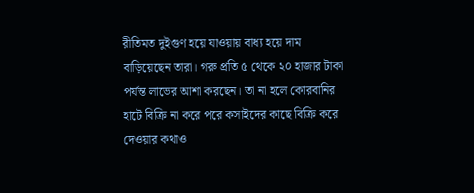রীতিমত দুইগুণ হয়ে যাওয়ায় বাধ্য হয়ে দাম বাড়িয়েছেন তারা। গরু প্রতি ৫ থেকে ২০ হাজার টাকা পর্যন্ত লাভের আশা করছেন। তা না হলে কোরবানির হাটে বিক্রি না করে পরে কসাইদের কাছে বিক্রি করে দেওয়ার কথাও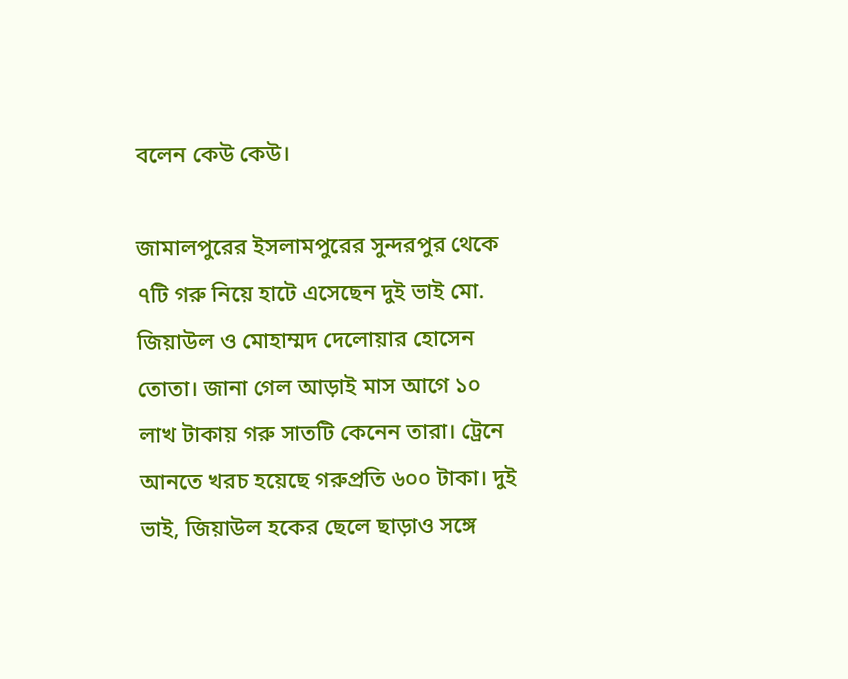বলেন কেউ কেউ।

জামালপুরের ইসলামপুরের সুন্দরপুর থেকে ৭টি গরু নিয়ে হাটে এসেছেন দুই ভাই মো. জিয়াউল ও মোহাম্মদ দেলোয়ার হোসেন তোতা। জানা গেল আড়াই মাস আগে ১০ লাখ টাকায় গরু সাতটি কেনেন তারা। ট্রেনে আনতে খরচ হয়েছে গরুপ্রতি ৬০০ টাকা। দুই ভাই, জিয়াউল হকের ছেলে ছাড়াও সঙ্গে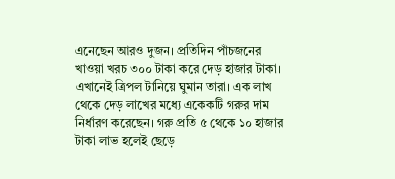এনেছেন আরও দুজন। প্রতিদিন পাঁচজনের খাওয়া খরচ ৩০০ টাকা করে দেড় হাজার টাকা। এখানেই ত্রিপল টানিয়ে ঘুমান তারা। এক লাখ থেকে দেড় লাখের মধ্যে একেকটি গরুর দাম নির্ধারণ করেছেন। গরু প্রতি ৫ থেকে ১০ হাজার টাকা লাভ হলেই ছেড়ে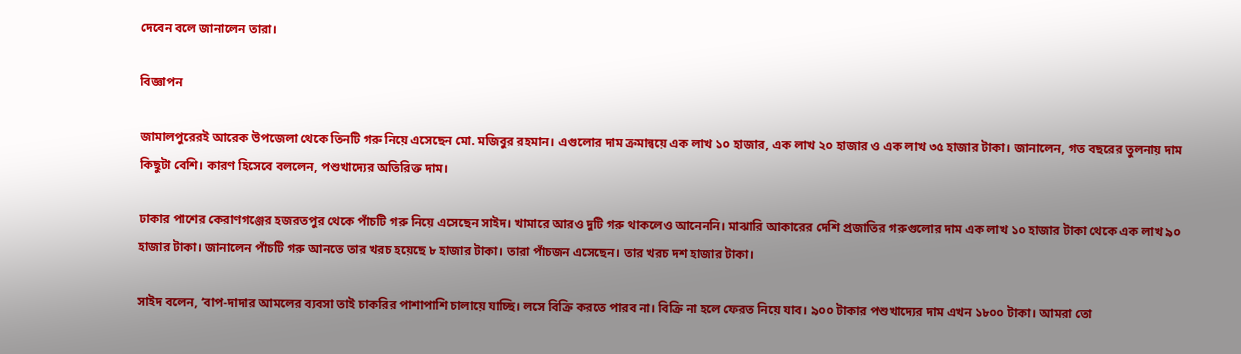দেবেন বলে জানালেন তারা।

বিজ্ঞাপন

জামালপুরেরই আরেক উপজেলা থেকে তিনটি গরু নিয়ে এসেছেন মো. মজিবুর রহমান। এগুলোর দাম ক্রমান্বয়ে এক লাখ ১০ হাজার, এক লাখ ২০ হাজার ও এক লাখ ৩৫ হাজার টাকা। জানালেন, গত বছরের তুলনায় দাম কিছুটা বেশি। কারণ হিসেবে বললেন, পশুখাদ্যের অতিরিক্ত দাম।

ঢাকার পাশের কেরাণগঞ্জের হজরতপুর থেকে পাঁচটি গরু নিয়ে এসেছেন সাইদ। খামারে আরও দুটি গরু থাকলেও আনেননি। মাঝারি আকারের দেশি প্রজাতির গরুগুলোর দাম এক লাখ ১০ হাজার টাকা থেকে এক লাখ ৯০ হাজার টাকা। জানালেন পাঁচটি গরু আনতে তার খরচ হয়েছে ৮ হাজার টাকা। তারা পাঁচজন এসেছেন। তার খরচ দশ হাজার টাকা।

সাইদ বলেন, ‘বাপ-দাদার আমলের ব্যবসা তাই চাকরির পাশাপাশি চালায়ে যাচ্ছি। লসে বিক্রি করতে পারব না। বিক্রি না হলে ফেরত নিয়ে যাব। ৯০০ টাকার পশুখাদ্যের দাম এখন ১৮০০ টাকা। আমরা তো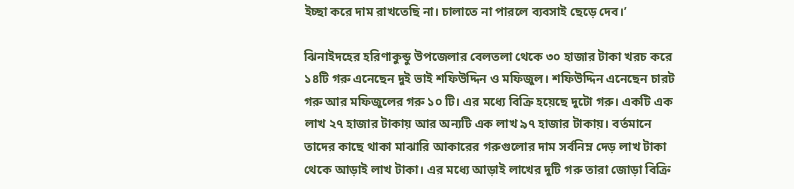ইচ্ছা করে দাম রাখতেছি না। চালাতে না পারলে ব্যবসাই ছেড়ে দেব।’

ঝিনাইদহের হরিণাকুন্ডু উপজেলার বেলতলা থেকে ৩০ হাজার টাকা খরচ করে ১৪টি গরু এনেছেন দুই ভাই শফিউদ্দিন ও মফিজুল। শফিউদ্দিন এনেছেন চারট গরু আর মফিজুলের গরু ১০ টি। এর মধ্যে বিক্রি হয়েছে দুটো গরু। একটি এক লাখ ২৭ হাজার টাকায় আর অন্যটি এক লাখ ৯৭ হাজার টাকায়। বর্তমানে তাদের কাছে থাকা মাঝারি আকারের গরুগুলোর দাম সর্বনিম্ন দেড় লাখ টাকা থেকে আড়াই লাখ টাকা। এর মধ্যে আড়াই লাখের দুটি গরু তারা জোড়া বিক্রি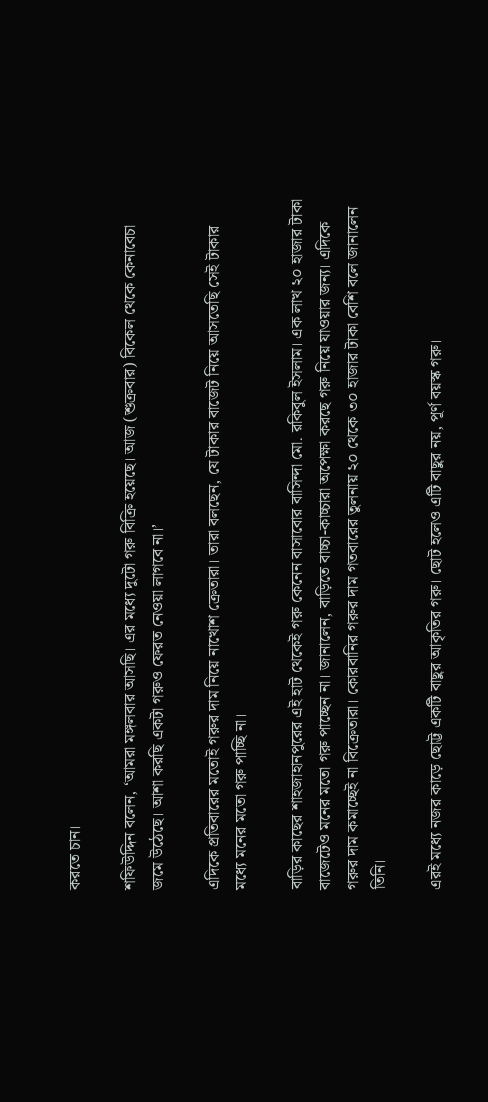করতে চান।

শফিউদ্দিন বলেন, ‘আমরা মঙ্গলবার আসছি। এর মধ্যে দুটো গরু বিক্রি হয়েছে। আজ (শুক্রবার) বিকেল থেকে কেনাবেচা জমে উঠেছে। আশা করছি একটা গরুও ফেরত নেওয়া লাগবে না।’

এদিকে প্রতিবারের মতোই গরুর দাম নিয়ে নাখোশ ক্রেতারা। তারা বলছেন, যে টাকার বাজেট নিয়ে আসতেছি সেই টাকার মধ্যে মনের মতো গরু পাচ্ছি না।

বাড়ির কাছের শাহজাহানপুরের এই হাট থেকেই গরু কেনেন বাসাবোর বাসিন্দা মো. রকিবুল ইসলাম। এক লাখ ২০ হাজার টাকা বাজেটেও মনের মতো গরু পাচ্ছেন না। জানালেন, বাড়িতে বাচ্চা-কাচ্চারা অপেক্ষা করছে গরু নিয়ে যাওয়ার জন্য। এদিকে গরুর দাম কমাচ্ছেই না বিক্রেতারা। কোরবানির গরুর দাম গতবারের তুলনায় ২০ থেকে ৩০ হাজার টাকা বেশি বলে জানালেন তিনি।

এরই মধ্যে নজর কাড়ে ছোট্ট একটি বাছুর আকৃতির গরু। ছোট হলেও এটি বাছুর নয়, পূর্ণ বয়স্ক গরু।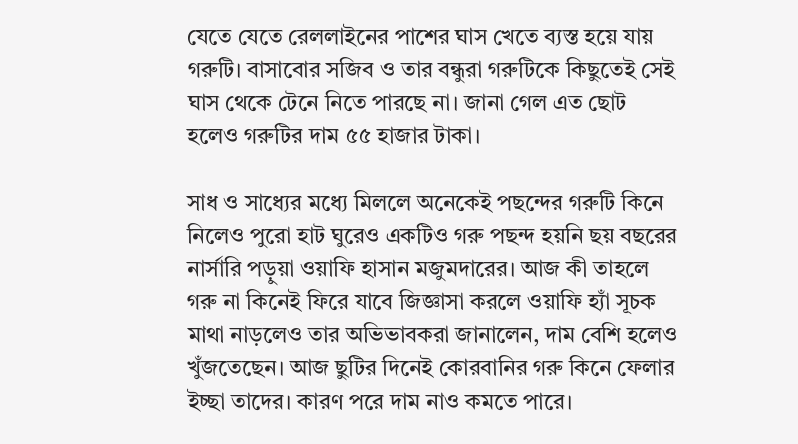যেতে যেতে রেললাইনের পাশের ঘাস খেতে ব্যস্ত হয়ে যায় গরুটি। বাসাবোর সজিব ও তার বন্ধুরা গরুটিকে কিছুতেই সেই ঘাস থেকে টেনে নিতে পারছে না। জানা গেল এত ছোট হলেও গরুটির দাম ৫৫ হাজার টাকা।

সাধ ও সাধ্যের মধ্যে মিললে অনেকেই পছন্দের গরুটি কিনে নিলেও পুরো হাট ঘুরেও একটিও গরু পছন্দ হয়নি ছয় বছরের নার্সারি পড়ুয়া ওয়াফি হাসান মজুমদারের। আজ কী তাহলে গরু না কিনেই ফিরে যাবে জিজ্ঞাসা করলে ওয়াফি হ্যাঁ সূচক মাথা নাড়লেও তার অভিভাবকরা জানালেন, দাম বেশি হলেও খুঁজতেছেন। আজ ছুটির দিনেই কোরবানির গরু কিনে ফেলার ইচ্ছা তাদের। কারণ পরে দাম নাও কমতে পারে।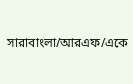সারাবাংলা/আরএফ/একে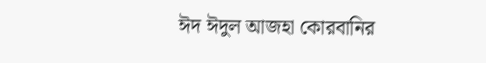ঈদ ঈদুল আজহা কোরবানির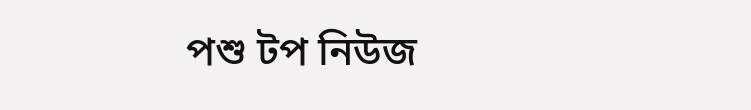পশু টপ নিউজ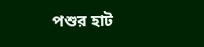পশুর হাট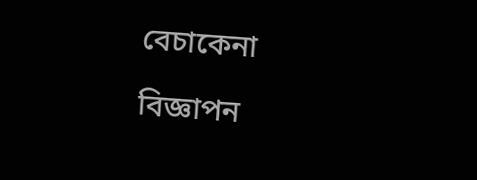বেচাকেনা

বিজ্ঞাপন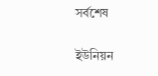সর্বশেষ

ইউনিয়ন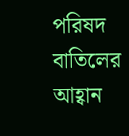পরিষদ বাতিলের আহ্বান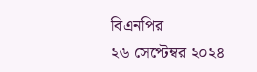বিএনপির
২৬ সেপ্টেম্বর ২০২৪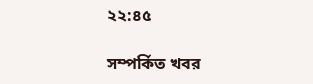২২:৪৫

সম্পর্কিত খবর